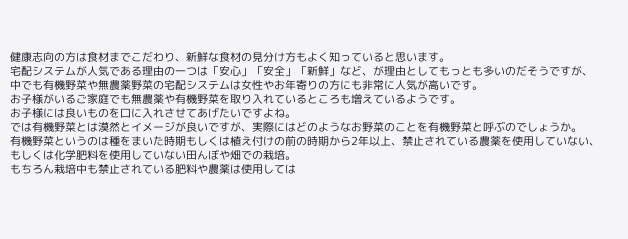健康志向の方は食材までこだわり、新鮮な食材の見分け方もよく知っていると思います。
宅配システムが人気である理由の一つは「安心」「安全」「新鮮」など、が理由としてもっとも多いのだそうですが、中でも有機野菜や無農薬野菜の宅配システムは女性やお年寄りの方にも非常に人気が高いです。
お子様がいるご家庭でも無農薬や有機野菜を取り入れているところも増えているようです。
お子様には良いものを口に入れさせてあげたいですよね。
では有機野菜とは漠然とイメージが良いですが、実際にはどのようなお野菜のことを有機野菜と呼ぶのでしょうか。
有機野菜というのは種をまいた時期もしくは植え付けの前の時期から2年以上、禁止されている農薬を使用していない、もしくは化学肥料を使用していない田んぼや畑での栽培。
もちろん栽培中も禁止されている肥料や農薬は使用しては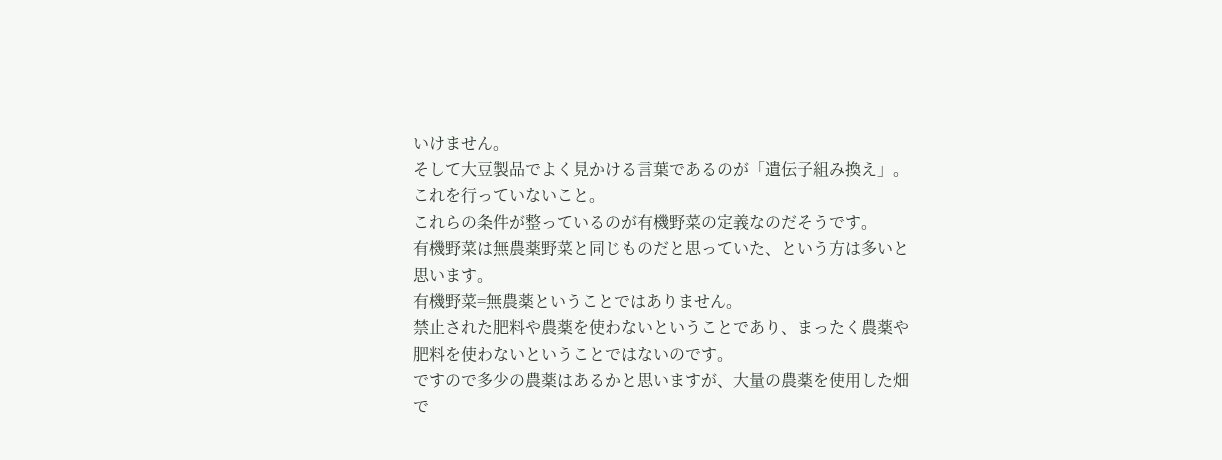いけません。
そして大豆製品でよく見かける言葉であるのが「遺伝子組み換え」。
これを行っていないこと。
これらの条件が整っているのが有機野菜の定義なのだそうです。
有機野菜は無農薬野菜と同じものだと思っていた、という方は多いと思います。
有機野菜=無農薬ということではありません。
禁止された肥料や農薬を使わないということであり、まったく農薬や肥料を使わないということではないのです。
ですので多少の農薬はあるかと思いますが、大量の農薬を使用した畑で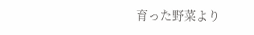育った野菜より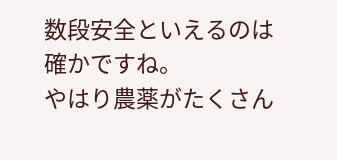数段安全といえるのは確かですね。
やはり農薬がたくさん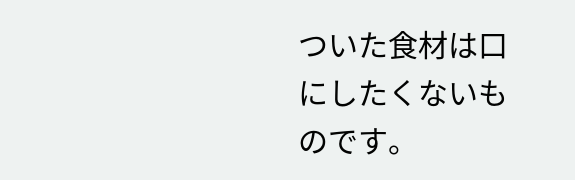ついた食材は口にしたくないものです。